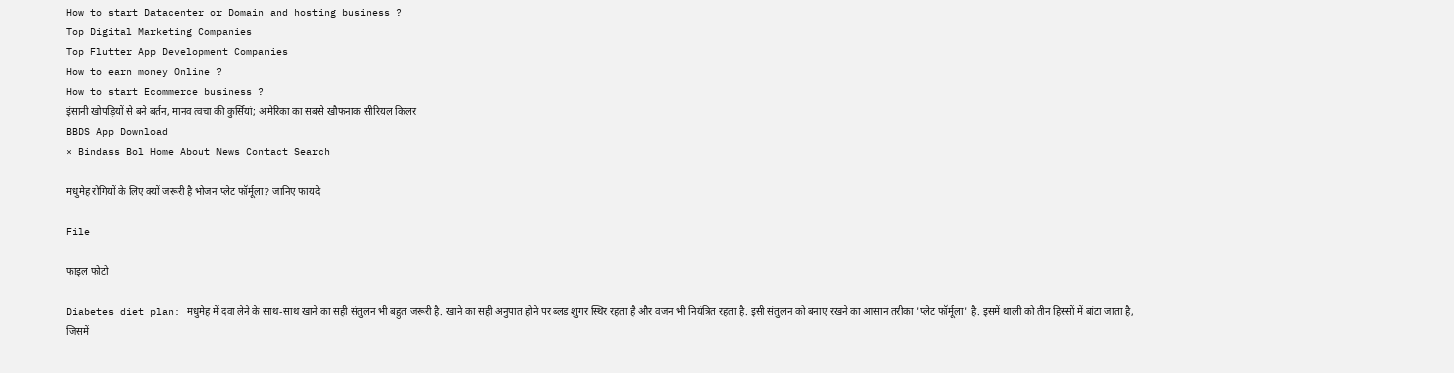How to start Datacenter or Domain and hosting business ?
Top Digital Marketing Companies
Top Flutter App Development Companies
How to earn money Online ?
How to start Ecommerce business ?
इंसानी खोपड़ियों से बने बर्तन, मानव त्वचा की कुर्सियां; अमेरिका का सबसे खौफनाक सीरियल किलर
BBDS App Download
× Bindass Bol Home About News Contact Search

मधुमेह रोगियों के लिए क्यों जरूरी है भोजन प्लेट फॉर्मूला? जानिए फायदे

File

फाइल फोटो

Diabetes diet plan: मधुमेह में दवा लेने के साथ-साथ खाने का सही संतुलन भी बहुत जरूरी है. खाने का सही अनुपात होने पर ब्लड शुगर स्थिर रहता है और वजन भी नियंत्रित रहता है. इसी संतुलन को बनाए रखने का आसान तरीका 'प्लेट फॉर्मूला' है. इसमें थाली को तीन हिस्सों में बांटा जाता है, जिसमें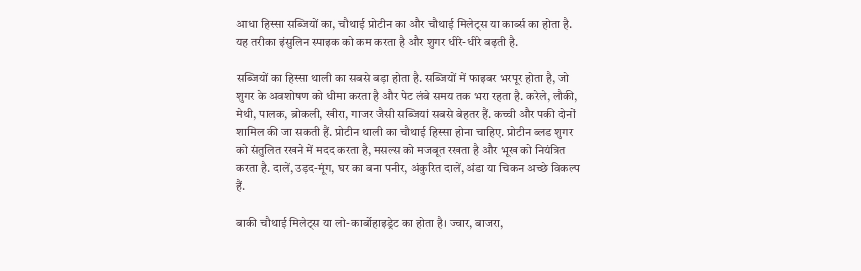आधा हिस्सा सब्जियों का, चौथाई प्रोटीन का और चौथाई मिलेट्स या कार्ब्स का होता है. यह तरीका इंसुलिन स्पाइक को कम करता है और शुगर धीरे-धीरे बढ़ती है.

सब्जियों का हिस्सा थाली का सबसे बड़ा होता है. सब्जियों में फाइबर भरपूर होता है, जो शुगर के अवशोषण को धीमा करता है और पेट लंबे समय तक भरा रहता है. करेले, लौकी, मेथी, पालक, ब्रोकली, खीरा, गाजर जैसी सब्जियां सबसे बेहतर हैं. कच्ची और पकी दोनों शामिल की जा सकती हैं. प्रोटीन थाली का चौथाई हिस्सा होना चाहिए. प्रोटीन ब्लड शुगर को संतुलित रखने में मदद करता है, मसल्स को मजबूत रखता है और भूख को नियंत्रित करता है. दालें, उड़द-मूंग, घर का बना पनीर, अंकुरित दालें, अंडा या चिकन अच्छे विकल्प हैं.

बाकी चौथाई मिलेट्स या लो-कार्बोहाइड्रेट का होता है। ज्वार, बाजरा,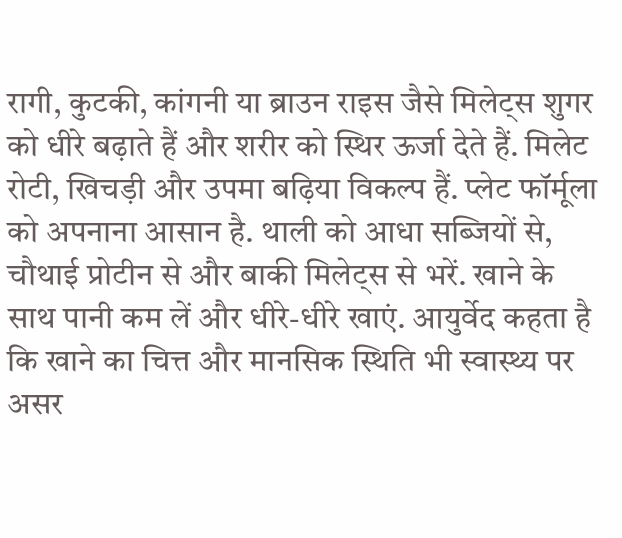रागी, कुटकी, कांगनी या ब्राउन राइस जैसे मिलेट्स शुगर को धीरे बढ़ाते हैं और शरीर को स्थिर ऊर्जा देते हैं. मिलेट रोटी, खिचड़ी और उपमा बढ़िया विकल्प हैं. प्लेट फॉर्मूला को अपनाना आसान है. थाली को आधा सब्जियों से, चौथाई प्रोटीन से और बाकी मिलेट्स से भरें. खाने के साथ पानी कम लें और धीरे-धीरे खाएं. आयुर्वेद कहता है कि खाने का चित्त और मानसिक स्थिति भी स्वास्थ्य पर असर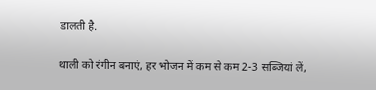डालती है.

थाली को रंगीन बनाएं, हर भोजन में कम से कम 2-3 सब्जियां लें,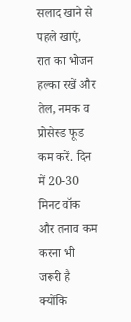सलाद खाने से पहले खाएं, रात का भोजन हल्का रखें और तेल, नमक व प्रोसेस्ड फूड कम करें. दिन में 20-30 मिनट वॉक और तनाव कम करना भी जरूरी है क्योंकि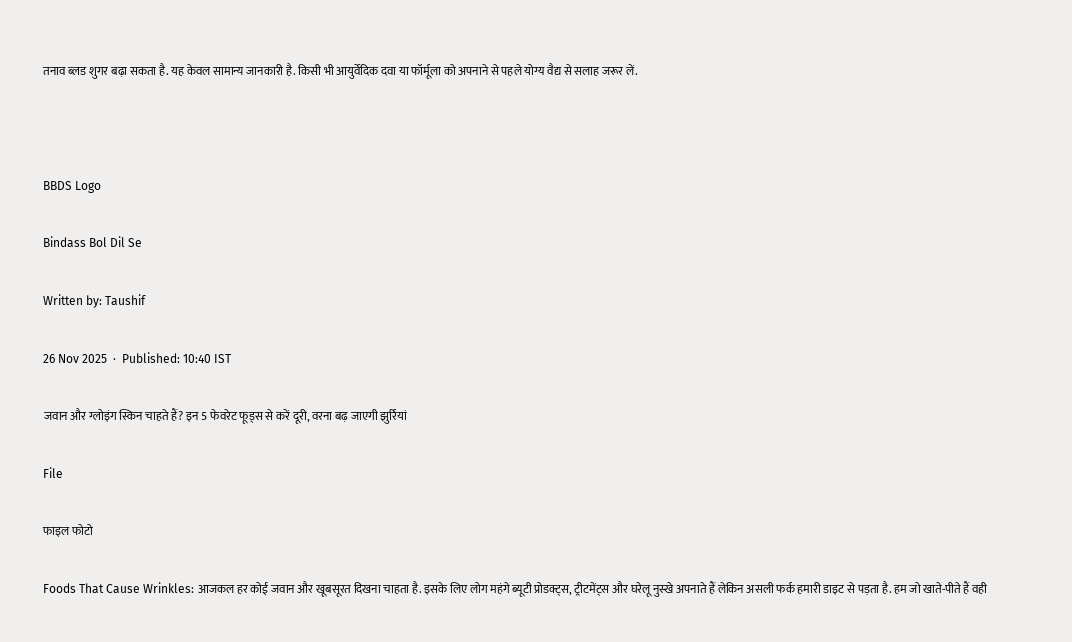तनाव ब्लड शुगर बढ़ा सकता है. यह केवल सामान्य जानकारी है. किसी भी आयुर्वेदिक दवा या फॉर्मूला को अपनाने से पहले योग्य वैद्य से सलाह जरूर लें.



BBDS Logo

Bindass Bol Dil Se

Written by: Taushif

26 Nov 2025  ·  Published: 10:40 IST

जवान और ग्लोइंग स्किन चाहते हैं? इन 5 फेवरेट फूड्स से करें दूरी, वरना बढ़ जाएगी झुर्रियां

File

फाइल फोटो

Foods That Cause Wrinkles: आजकल हर कोई जवान और खूबसूरत दिखना चाहता है. इसके लिए लोग महंगे ब्यूटी प्रोडक्ट्स, ट्रीटमेंट्स और घरेलू नुस्खे अपनाते हैं लेकिन असली फर्क हमारी डाइट से पड़ता है. हम जो खाते-पीते हैं वही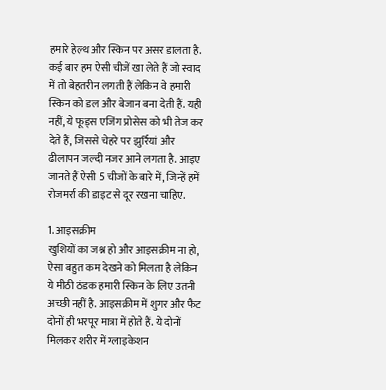हमारे हेल्थ और स्किन पर असर डालता है. कई बार हम ऐसी चीजें खा लेते हैं जो स्वाद में तो बेहतरीन लगती हैं लेकिन वे हमारी स्किन को डल और बेजान बना देती हैं. यही नहीं, ये फूड्स एजिंग प्रोसेस को भी तेज कर देते हैं, जिससे चेहरे पर झुर्रियां और ढीलापन जल्दी नजर आने लगता है. आइए जानते हैं ऐसी 5 चीजों के बारे में, जिन्हें हमें रोजमर्रा की डाइट से दूर रखना चाहिए.

1. आइसक्रीम
खुशियों का जश्न हो और आइसक्रीम ना हो, ऐसा बहुत कम देखने को मिलता है लेकिन ये मीठी ठंडक हमारी स्किन के लिए उतनी अच्छी नहीं है. आइसक्रीम में शुगर और फैट दोनों ही भरपूर मात्रा में होते हैं. ये दोनों मिलकर शरीर में ग्लाइकेशन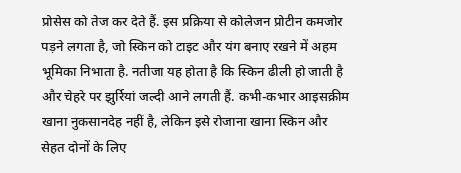प्रोसेस को तेज कर देते हैं. इस प्रक्रिया से कोलेजन प्रोटीन कमजोर पड़ने लगता है, जो स्किन को टाइट और यंग बनाए रखने में अहम भूमिका निभाता है. नतीजा यह होता है कि स्किन ढीली हो जाती है और चेहरे पर झुर्रियां जल्दी आने लगती हैं. कभी-कभार आइसक्रीम खाना नुकसानदेह नहीं है, लेकिन इसे रोजाना खाना स्किन और सेहत दोनों के लिए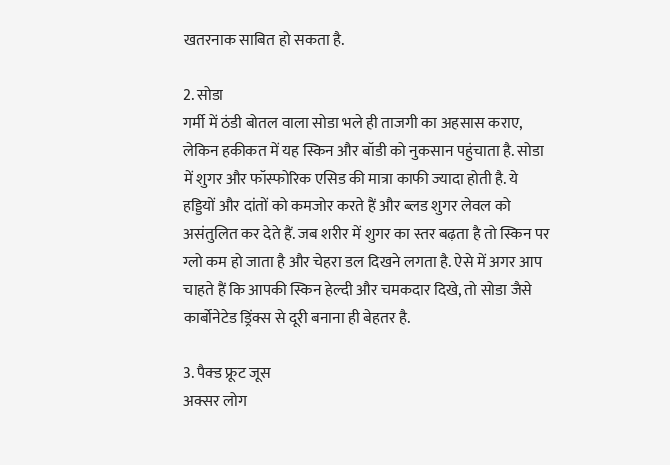खतरनाक साबित हो सकता है.

2. सोडा
गर्मी में ठंडी बोतल वाला सोडा भले ही ताजगी का अहसास कराए, लेकिन हकीकत में यह स्किन और बॉडी को नुकसान पहुंचाता है. सोडा में शुगर और फॉस्फोरिक एसिड की मात्रा काफी ज्यादा होती है. ये हड्डियों और दांतों को कमजोर करते हैं और ब्लड शुगर लेवल को असंतुलित कर देते हैं. जब शरीर में शुगर का स्तर बढ़ता है तो स्किन पर ग्लो कम हो जाता है और चेहरा डल दिखने लगता है. ऐसे में अगर आप चाहते हैं कि आपकी स्किन हेल्दी और चमकदार दिखे, तो सोडा जैसे कार्बोनेटेड ड्रिंक्स से दूरी बनाना ही बेहतर है.

3. पैक्ड फ्रूट जूस
अक्सर लोग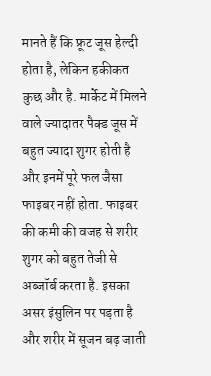मानते हैं कि फ्रूट जूस हेल्दी होता है, लेकिन हकीकत कुछ और है. मार्केट में मिलने वाले ज्यादातर पैक्ड जूस में बहुत ज्यादा शुगर होती है और इनमें पूरे फल जैसा फाइबर नहीं होता. फाइबर की कमी की वजह से शरीर शुगर को बहुत तेजी से अब्जॉर्ब करता है. इसका असर इंसुलिन पर पड़ता है और शरीर में सूजन बढ़ जाती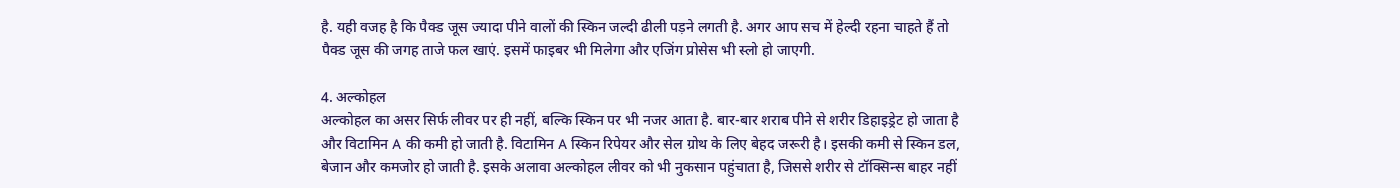है. यही वजह है कि पैक्ड जूस ज्यादा पीने वालों की स्किन जल्दी ढीली पड़ने लगती है. अगर आप सच में हेल्दी रहना चाहते हैं तो पैक्ड जूस की जगह ताजे फल खाएं. इसमें फाइबर भी मिलेगा और एजिंग प्रोसेस भी स्लो हो जाएगी.

4. अल्कोहल
अल्कोहल का असर सिर्फ लीवर पर ही नहीं, बल्कि स्किन पर भी नजर आता है. बार-बार शराब पीने से शरीर डिहाइड्रेट हो जाता है और विटामिन A की कमी हो जाती है. विटामिन A स्किन रिपेयर और सेल ग्रोथ के लिए बेहद जरूरी है। इसकी कमी से स्किन डल, बेजान और कमजोर हो जाती है. इसके अलावा अल्कोहल लीवर को भी नुकसान पहुंचाता है, जिससे शरीर से टॉक्सिन्स बाहर नहीं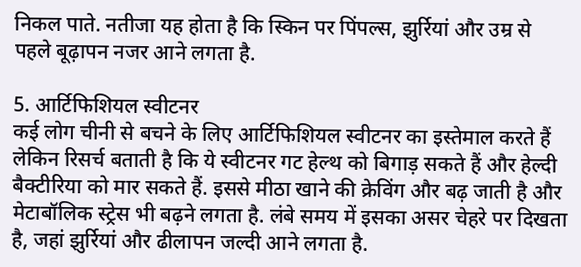निकल पाते. नतीजा यह होता है कि स्किन पर पिंपल्स, झुर्रियां और उम्र से पहले बूढ़ापन नजर आने लगता है.

5. आर्टिफिशियल स्वीटनर
कई लोग चीनी से बचने के लिए आर्टिफिशियल स्वीटनर का इस्तेमाल करते हैं लेकिन रिसर्च बताती है कि ये स्वीटनर गट हेल्थ को बिगाड़ सकते हैं और हेल्दी बैक्टीरिया को मार सकते हैं. इससे मीठा खाने की क्रेविंग और बढ़ जाती है और मेटाबॉलिक स्ट्रेस भी बढ़ने लगता है. लंबे समय में इसका असर चेहरे पर दिखता है, जहां झुर्रियां और ढीलापन जल्दी आने लगता है.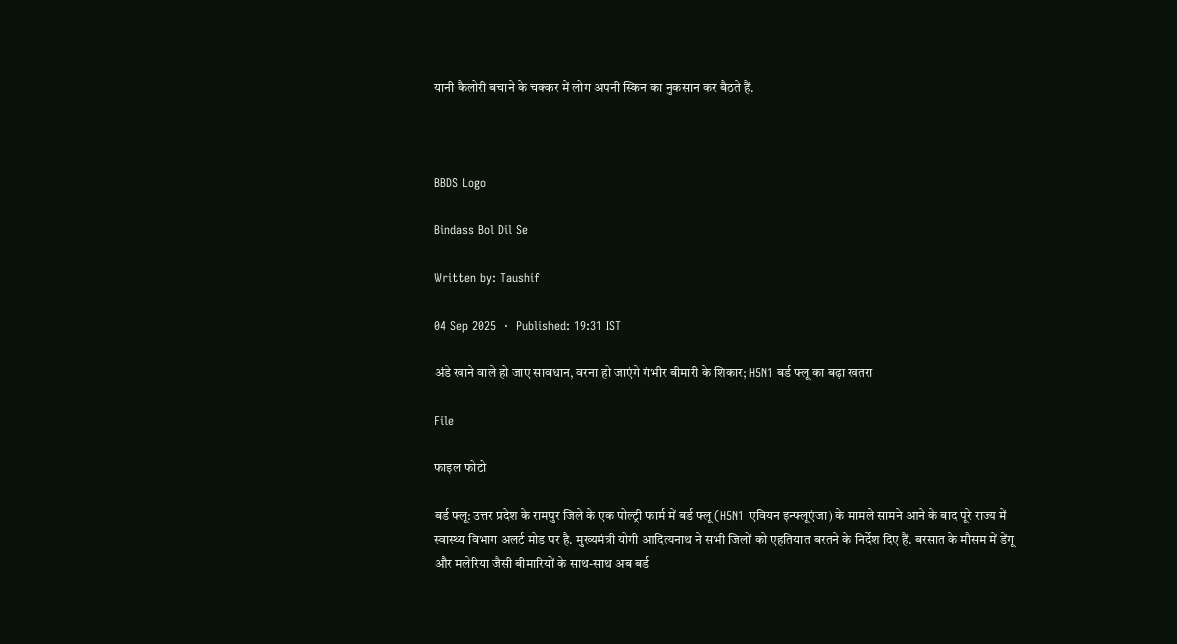यानी कैलोरी बचाने के चक्कर में लोग अपनी स्किन का नुकसान कर बैठते हैं.



BBDS Logo

Bindass Bol Dil Se

Written by: Taushif

04 Sep 2025  ·  Published: 19:31 IST

अंडे खाने वाले हो जाए सावधान, वरना हो जाएंगे गंभीर बीमारी के शिकार; H5N1 बर्ड फ्लू का बढ़ा खतरा

File

फाइल फोटो

बर्ड फ्लू: उत्तर प्रदेश के रामपुर जिले के एक पोल्ट्री फार्म में बर्ड फ्लू (H5N1 एवियन इन्फ्लूएंजा) के मामले सामने आने के बाद पूरे राज्य में स्वास्थ्य विभाग अलर्ट मोड पर है. मुख्यमंत्री योगी आदित्यनाथ ने सभी जिलों को एहतियात बरतने के निर्देश दिए हैं. बरसात के मौसम में डेंगू और मलेरिया जैसी बीमारियों के साथ-साथ अब बर्ड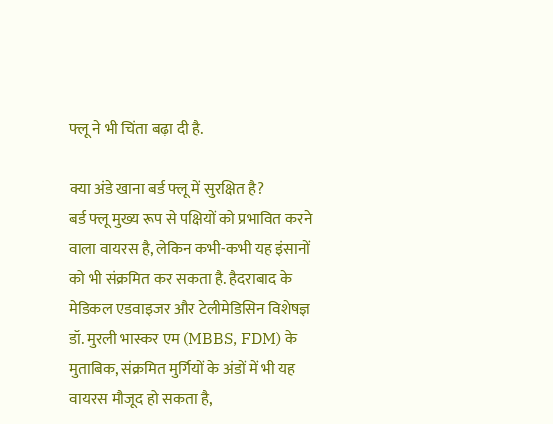फ्लू ने भी चिंता बढ़ा दी है.

क्या अंडे खाना बर्ड फ्लू में सुरक्षित है?
बर्ड फ्लू मुख्य रूप से पक्षियों को प्रभावित करने वाला वायरस है, लेकिन कभी-कभी यह इंसानों को भी संक्रमित कर सकता है. हैदराबाद के मेडिकल एडवाइजर और टेलीमेडिसिन विशेषज्ञ डॉ. मुरली भास्कर एम (MBBS, FDM) के मुताबिक, संक्रमित मुर्गियों के अंडों में भी यह वायरस मौजूद हो सकता है,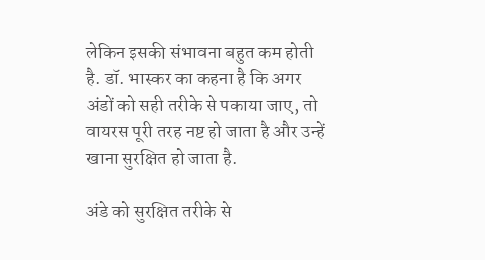लेकिन इसकी संभावना बहुत कम होती है. डॉ. भास्कर का कहना है कि अगर अंडों को सही तरीके से पकाया जाए, तो वायरस पूरी तरह नष्ट हो जाता है और उन्हें खाना सुरक्षित हो जाता है.

अंडे को सुरक्षित तरीके से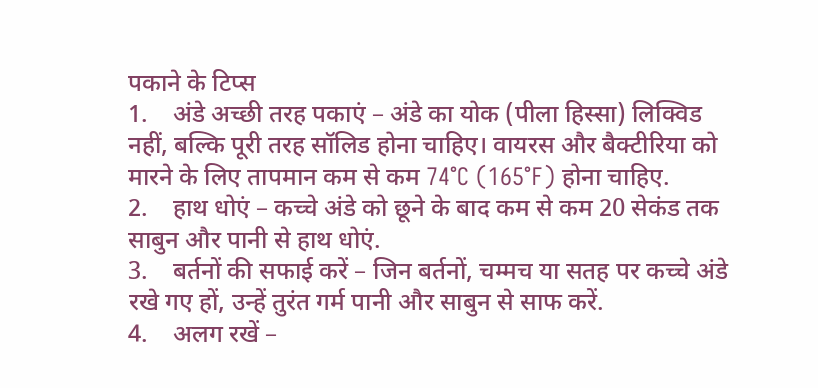पकाने के टिप्स
1.    अंडे अच्छी तरह पकाएं – अंडे का योक (पीला हिस्सा) लिक्विड नहीं, बल्कि पूरी तरह सॉलिड होना चाहिए। वायरस और बैक्टीरिया को मारने के लिए तापमान कम से कम 74°C (165°F) होना चाहिए.
2.    हाथ धोएं – कच्चे अंडे को छूने के बाद कम से कम 20 सेकंड तक साबुन और पानी से हाथ धोएं.
3.    बर्तनों की सफाई करें – जिन बर्तनों, चम्मच या सतह पर कच्चे अंडे रखे गए हों, उन्हें तुरंत गर्म पानी और साबुन से साफ करें.
4.    अलग रखें –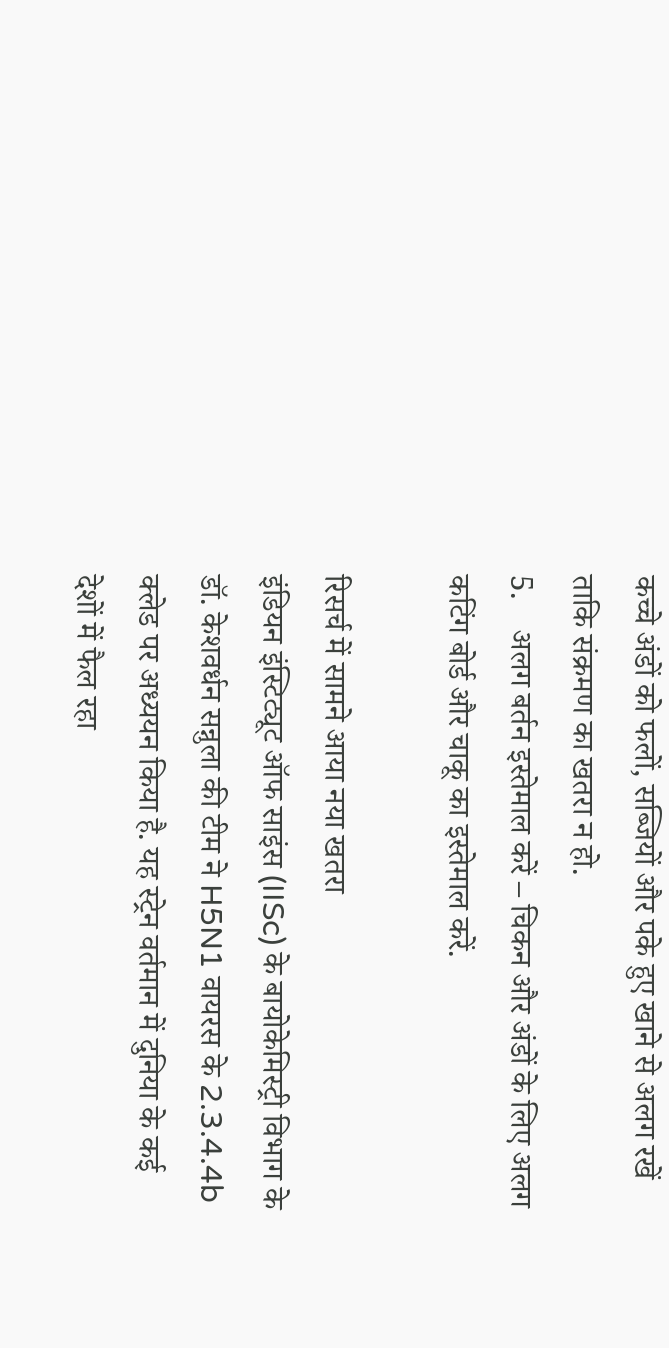कच्चे अंडों को फलों, सब्जियों और पके हुए खाने से अलग रखें ताकि संक्रमण का खतरा न हो.
5.    अलग बर्तन इस्तेमाल करें – चिकन और अंडों के लिए अलग कटिंग बोर्ड और चाकू का इस्तेमाल करें.

रिसर्च में सामने आया नया खतरा
इंडियन इंस्टिट्यूट ऑफ साइंस (IISc) के बायोकेमिस्ट्री विभाग के डॉ. केशवर्धन सन्नुला की टीम ने H5N1 वायरस के 2.3.4.4b क्लेड पर अध्ययन किया है. यह स्ट्रेन वर्तमान में दुनिया के कई देशों में फैल रहा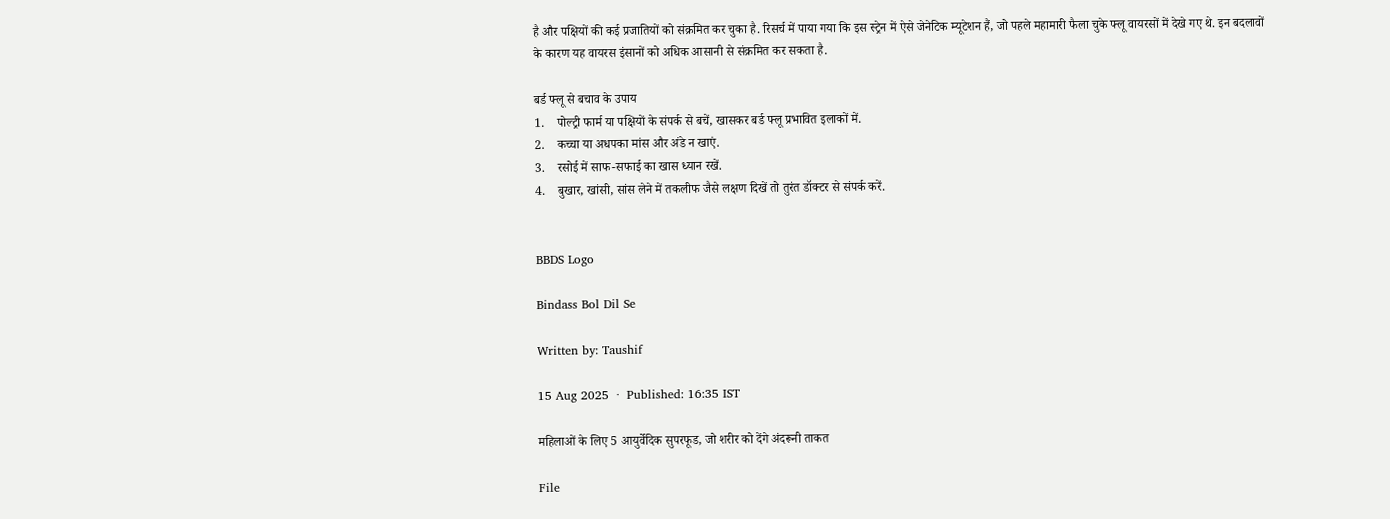है और पक्षियों की कई प्रजातियों को संक्रमित कर चुका है. रिसर्च में पाया गया कि इस स्ट्रेन में ऐसे जेनेटिक म्यूटेशन हैं, जो पहले महामारी फैला चुके फ्लू वायरसों में देखे गए थे. इन बदलावों के कारण यह वायरस इंसानों को अधिक आसानी से संक्रमित कर सकता है.

बर्ड फ्लू से बचाव के उपाय
1.    पोल्ट्री फार्म या पक्षियों के संपर्क से बचें, खासकर बर्ड फ्लू प्रभावित इलाकों में.
2.    कच्चा या अधपका मांस और अंडे न खाएं.
3.    रसोई में साफ-सफाई का खास ध्यान रखें.
4.    बुखार, खांसी, सांस लेने में तकलीफ जैसे लक्षण दिखें तो तुरंत डॉक्टर से संपर्क करें.


BBDS Logo

Bindass Bol Dil Se

Written by: Taushif

15 Aug 2025  ·  Published: 16:35 IST

महिलाओं के लिए 5 आयुर्वेदिक सुपरफूड, जो शरीर को देंगे अंदरूनी ताकत

File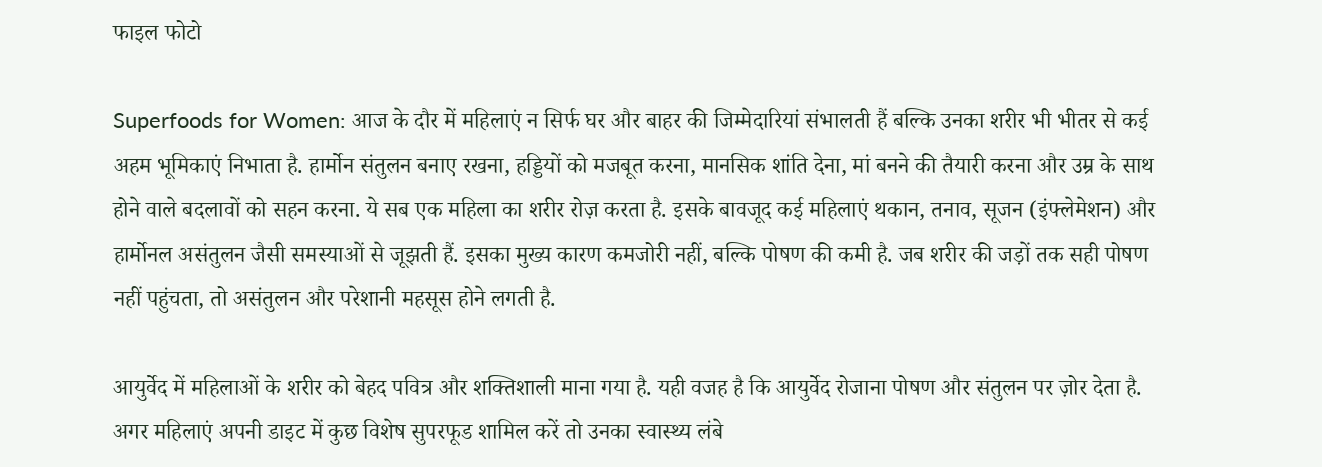फाइल फोटो

Superfoods for Women: आज के दौर में महिलाएं न सिर्फ घर और बाहर की जिम्मेदारियां संभालती हैं बल्कि उनका शरीर भी भीतर से कई अहम भूमिकाएं निभाता है. हार्मोन संतुलन बनाए रखना, हड्डियों को मजबूत करना, मानसिक शांति देना, मां बनने की तैयारी करना और उम्र के साथ होने वाले बदलावों को सहन करना. ये सब एक महिला का शरीर रोज़ करता है. इसके बावजूद कई महिलाएं थकान, तनाव, सूजन (इंफ्लेमेशन) और हार्मोनल असंतुलन जैसी समस्याओं से जूझती हैं. इसका मुख्य कारण कमजोरी नहीं, बल्कि पोषण की कमी है. जब शरीर की जड़ों तक सही पोषण नहीं पहुंचता, तो असंतुलन और परेशानी महसूस होने लगती है.

आयुर्वेद में महिलाओं के शरीर को बेहद पवित्र और शक्तिशाली माना गया है. यही वजह है कि आयुर्वेद रोजाना पोषण और संतुलन पर ज़ोर देता है. अगर महिलाएं अपनी डाइट में कुछ विशेष सुपरफूड शामिल करें तो उनका स्वास्थ्य लंबे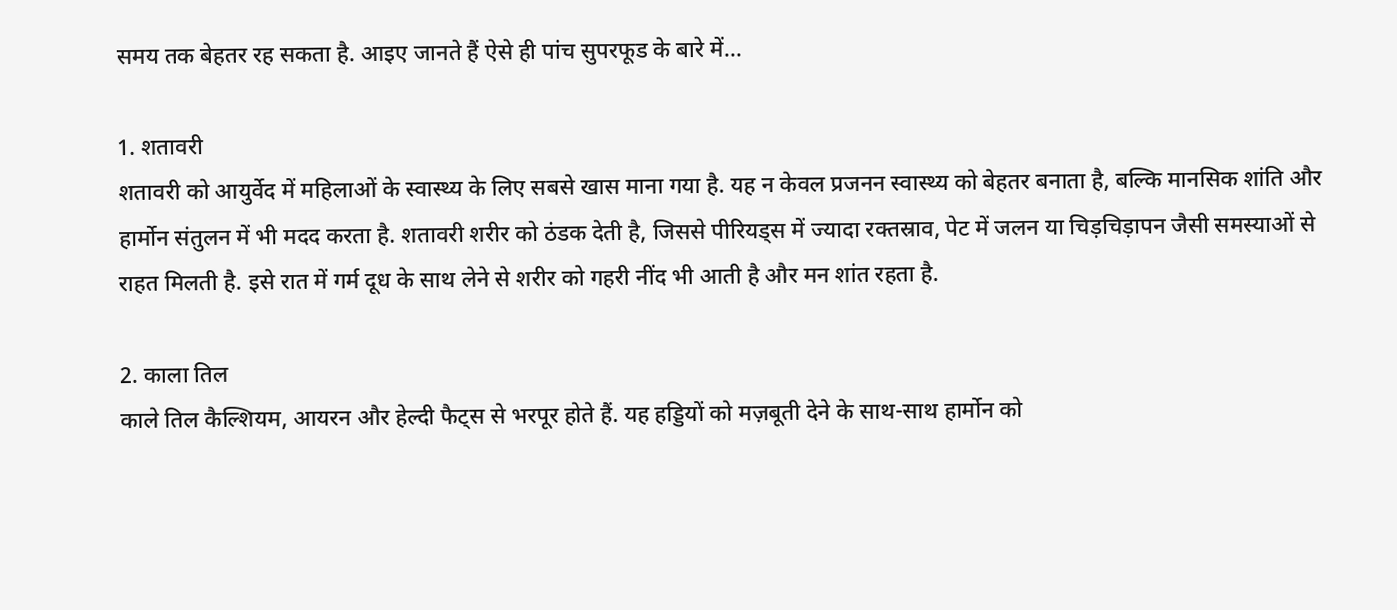समय तक बेहतर रह सकता है. आइए जानते हैं ऐसे ही पांच सुपरफूड के बारे में...

1. शतावरी
शतावरी को आयुर्वेद में महिलाओं के स्वास्थ्य के लिए सबसे खास माना गया है. यह न केवल प्रजनन स्वास्थ्य को बेहतर बनाता है, बल्कि मानसिक शांति और हार्मोन संतुलन में भी मदद करता है. शतावरी शरीर को ठंडक देती है, जिससे पीरियड्स में ज्यादा रक्तस्राव, पेट में जलन या चिड़चिड़ापन जैसी समस्याओं से राहत मिलती है. इसे रात में गर्म दूध के साथ लेने से शरीर को गहरी नींद भी आती है और मन शांत रहता है.

2. काला तिल
काले तिल कैल्शियम, आयरन और हेल्दी फैट्स से भरपूर होते हैं. यह हड्डियों को मज़बूती देने के साथ-साथ हार्मोन को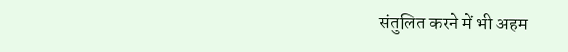संतुलित करने में भी अहम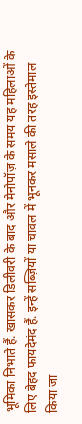भूमिका निभाते हैं. खासकर डिलीवरी के बाद और मेनोपॉज़ के समय यह महिलाओं के लिए बेहद फायदेमंद हैं. इन्हें सब्ज़ियों या चावल में भूनकर मसाले की तरह इस्तेमाल किया जा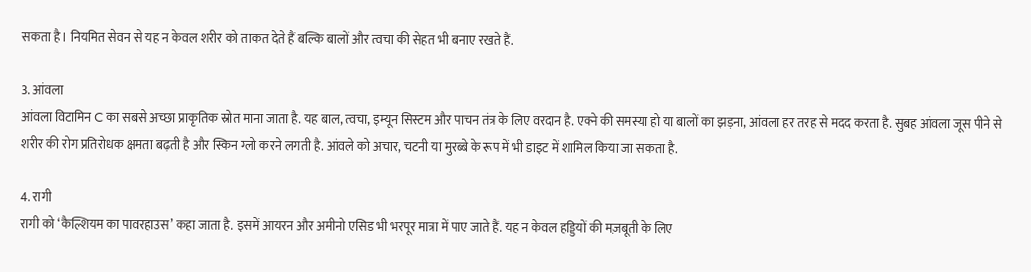सकता है। नियमित सेवन से यह न केवल शरीर को ताकत देते हैं बल्कि बालों और त्वचा की सेहत भी बनाए रखते हैं.

3. आंवला
आंवला विटामिन C का सबसे अच्छा प्राकृतिक स्रोत माना जाता है. यह बाल, त्वचा, इम्यून सिस्टम और पाचन तंत्र के लिए वरदान है. एक्ने की समस्या हो या बालों का झड़ना, आंवला हर तरह से मदद करता है. सुबह आंवला जूस पीने से शरीर की रोग प्रतिरोधक क्षमता बढ़ती है और स्किन ग्लो करने लगती है. आंवले को अचार, चटनी या मुरब्बे के रूप में भी डाइट में शामिल किया जा सकता है.

4. रागी
रागी को ‘कैल्शियम का पावरहाउस’ कहा जाता है. इसमें आयरन और अमीनो एसिड भी भरपूर मात्रा में पाए जाते हैं. यह न केवल हड्डियों की मज़बूती के लिए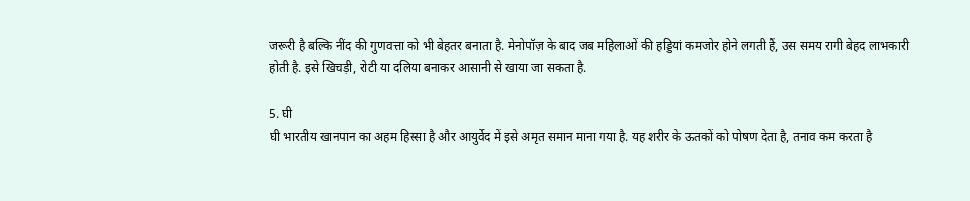जरूरी है बल्कि नींद की गुणवत्ता को भी बेहतर बनाता है. मेनोपॉज़ के बाद जब महिलाओं की हड्डियां कमजोर होने लगती हैं, उस समय रागी बेहद लाभकारी होती है. इसे खिचड़ी, रोटी या दलिया बनाकर आसानी से खाया जा सकता है.

5. घी
घी भारतीय खानपान का अहम हिस्सा है और आयुर्वेद में इसे अमृत समान माना गया है. यह शरीर के ऊतकों को पोषण देता है, तनाव कम करता है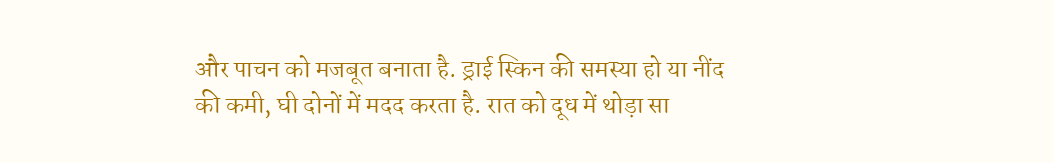और पाचन को मजबूत बनाता है. ड्राई स्किन की समस्या हो या नींद की कमी, घी दोनों में मदद करता है. रात को दूध में थोड़ा सा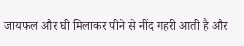जायफल और घी मिलाकर पीने से नींद गहरी आती है और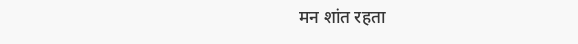मन शांत रहता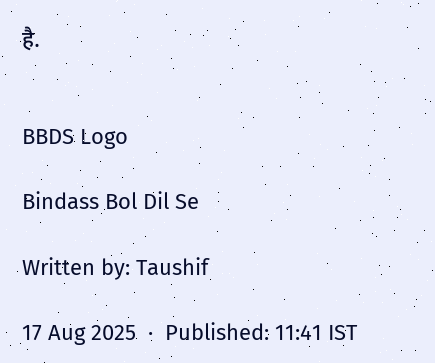है.


BBDS Logo

Bindass Bol Dil Se

Written by: Taushif

17 Aug 2025  ·  Published: 11:41 IST